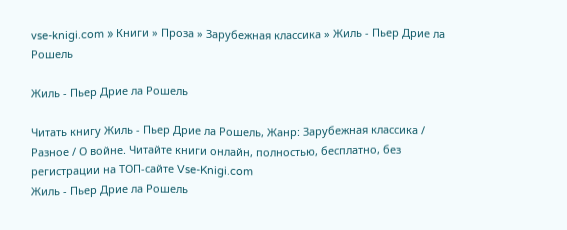vse-knigi.com » Книги » Проза » Зарубежная классика » Жиль - Пьер Дрие ла Рошель

Жиль - Пьер Дрие ла Рошель

Читать книгу Жиль - Пьер Дрие ла Рошель, Жанр: Зарубежная классика / Разное / О войне. Читайте книги онлайн, полностью, бесплатно, без регистрации на ТОП-сайте Vse-Knigi.com
Жиль - Пьер Дрие ла Рошель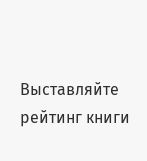Выставляйте рейтинг книги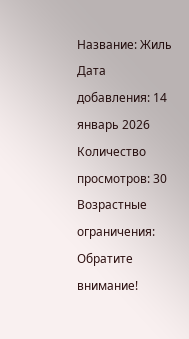Название: Жиль
Дата добавления: 14 январь 2026
Количество просмотров: 30
Возрастные ограничения: Обратите внимание!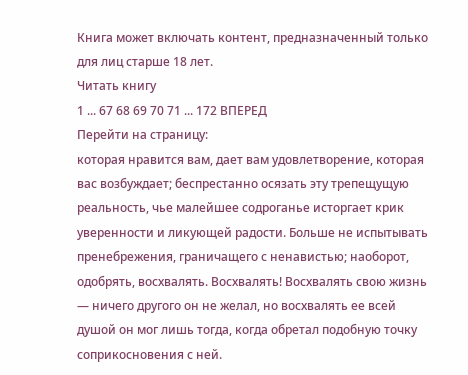Книга может включать контент, предназначенный только для лиц старше 18 лет.
Читать книгу
1 ... 67 68 69 70 71 ... 172 ВПЕРЕД
Перейти на страницу:
которая нравится вам, дает вам удовлетворение, которая вас возбуждает; беспрестанно осязать эту трепещущую реальность, чье малейшее содроганье исторгает крик уверенности и ликующей радости. Больше не испытывать пренебрежения, граничащего с ненавистью; наоборот, одобрять, восхвалять. Восхвалять! Восхвалять свою жизнь — ничего другого он не желал, но восхвалять ее всей душой он мог лишь тогда, когда обретал подобную точку соприкосновения с ней.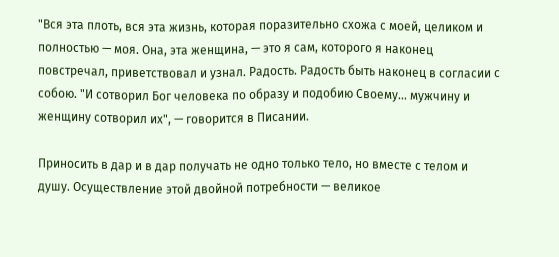"Вся эта плоть, вся эта жизнь, которая поразительно схожа с моей, целиком и полностью — моя. Она, эта женщина, — это я сам, которого я наконец повстречал, приветствовал и узнал. Радость. Радость быть наконец в согласии с собою. "И сотворил Бог человека по образу и подобию Своему... мужчину и женщину сотворил их", — говорится в Писании.

Приносить в дар и в дар получать не одно только тело, но вместе с телом и душу. Осуществление этой двойной потребности — великое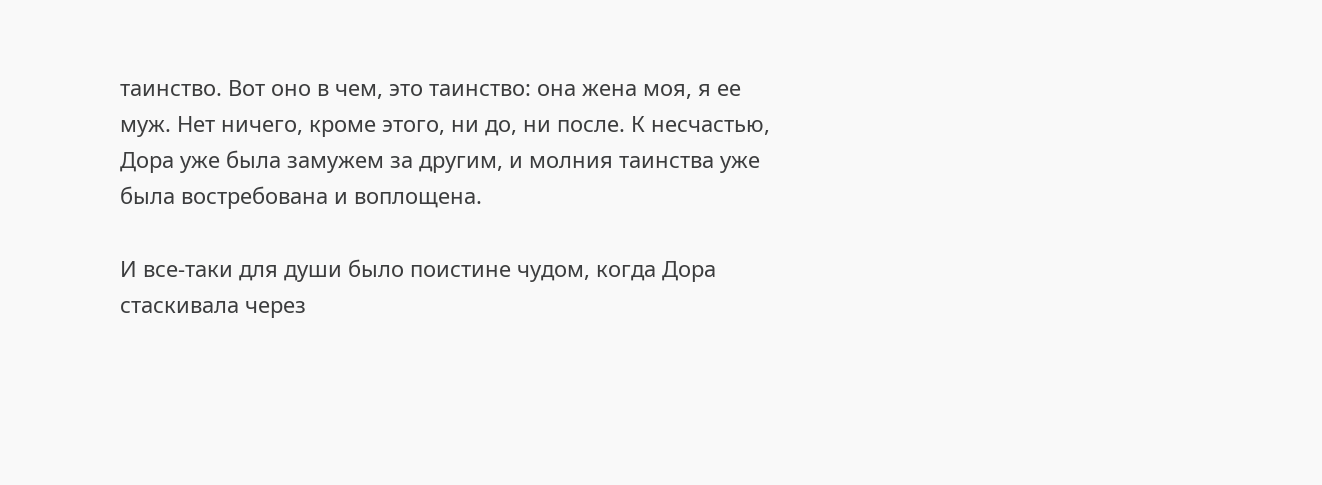таинство. Вот оно в чем, это таинство: она жена моя, я ее муж. Нет ничего, кроме этого, ни до, ни после. К несчастью, Дора уже была замужем за другим, и молния таинства уже была востребована и воплощена.

И все-таки для души было поистине чудом, когда Дора стаскивала через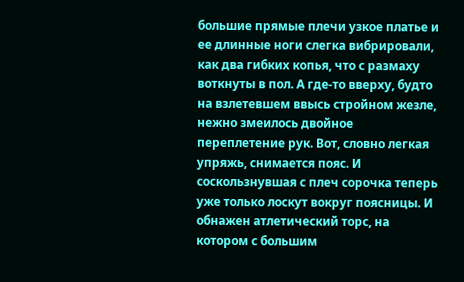большие прямые плечи узкое платье и ее длинные ноги слегка вибрировали, как два гибких копья, что с размаху воткнуты в пол. А где-то вверху, будто на взлетевшем ввысь стройном жезле, нежно змеилось двойное переплетение рук. Вот, словно легкая упряжь, снимается пояс. И соскользнувшая с плеч сорочка теперь уже только лоскут вокруг поясницы. И обнажен атлетический торс, на котором с большим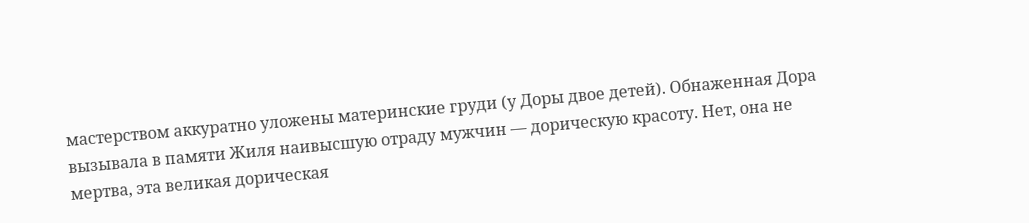мастерством аккуратно уложены материнские груди (у Доры двое детей). Обнаженная Дора вызывала в памяти Жиля наивысшую отраду мужчин — дорическую красоту. Нет, она не мертва, эта великая дорическая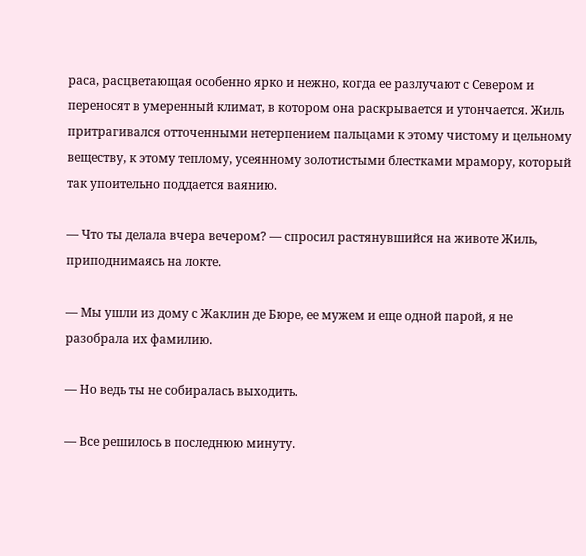раса, расцветающая особенно ярко и нежно, когда ее разлучают с Севером и переносят в умеренный климат, в котором она раскрывается и утончается. Жиль притрагивался отточенными нетерпением пальцами к этому чистому и цельному веществу, к этому теплому, усеянному золотистыми блестками мрамору, который так упоительно поддается ваянию.

— Что ты делала вчера вечером? — спросил растянувшийся на животе Жиль, приподнимаясь на локте.

— Мы ушли из дому с Жаклин де Бюре, ее мужем и еще одной парой, я не разобрала их фамилию.

— Но ведь ты не собиралась выходить.

— Все решилось в последнюю минуту.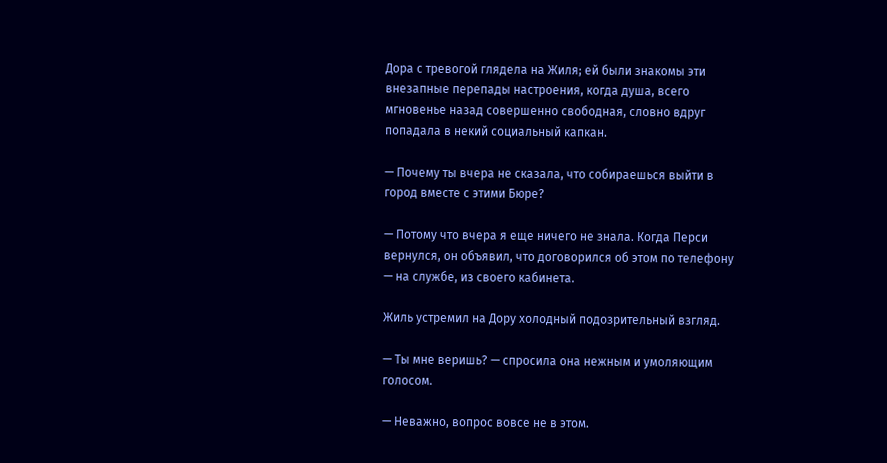Дора с тревогой глядела на Жиля; ей были знакомы эти внезапные перепады настроения, когда душа, всего мгновенье назад совершенно свободная, словно вдруг попадала в некий социальный капкан.

— Почему ты вчера не сказала, что собираешься выйти в город вместе с этими Бюре?

— Потому что вчера я еще ничего не знала. Когда Перси вернулся, он объявил, что договорился об этом по телефону — на службе, из своего кабинета.

Жиль устремил на Дору холодный подозрительный взгляд.

— Ты мне веришь? — спросила она нежным и умоляющим голосом.

— Неважно, вопрос вовсе не в этом.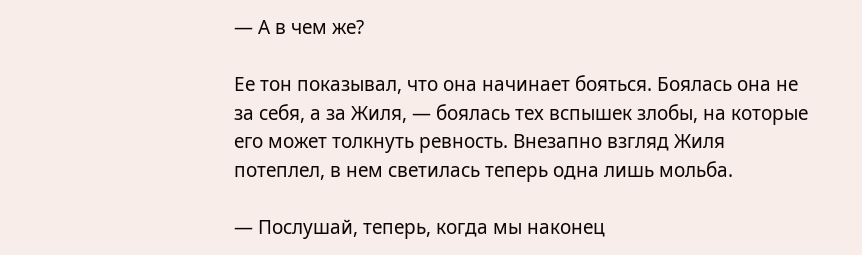— А в чем же?

Ее тон показывал, что она начинает бояться. Боялась она не за себя, а за Жиля, — боялась тех вспышек злобы, на которые его может толкнуть ревность. Внезапно взгляд Жиля потеплел, в нем светилась теперь одна лишь мольба.

— Послушай, теперь, когда мы наконец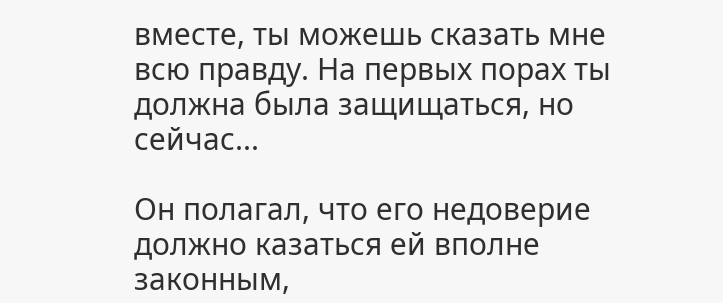вместе, ты можешь сказать мне всю правду. На первых порах ты должна была защищаться, но сейчас...

Он полагал, что его недоверие должно казаться ей вполне законным,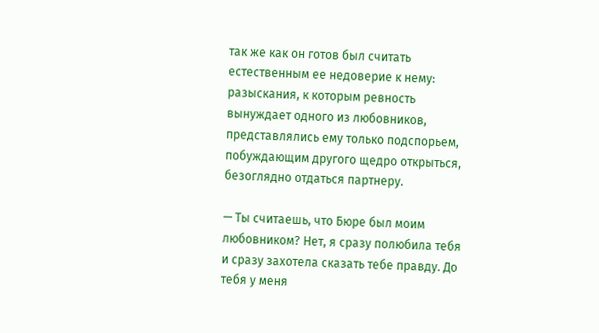так же как он готов был считать естественным ее недоверие к нему: разыскания, к которым ревность вынуждает одного из любовников, представлялись ему только подспорьем, побуждающим другого щедро открыться, безоглядно отдаться партнеру.

— Ты считаешь, что Бюре был моим любовником? Нет, я сразу полюбила тебя и сразу захотела сказать тебе правду. До тебя у меня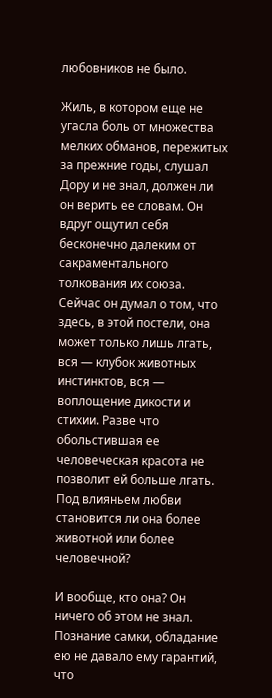любовников не было.

Жиль, в котором еще не угасла боль от множества мелких обманов, пережитых за прежние годы, слушал Дору и не знал, должен ли он верить ее словам. Он вдруг ощутил себя бесконечно далеким от сакраментального толкования их союза. Сейчас он думал о том, что здесь, в этой постели, она может только лишь лгать, вся — клубок животных инстинктов, вся — воплощение дикости и стихии. Разве что обольстившая ее человеческая красота не позволит ей больше лгать. Под влияньем любви становится ли она более животной или более человечной?

И вообще, кто она? Он ничего об этом не знал. Познание самки, обладание ею не давало ему гарантий, что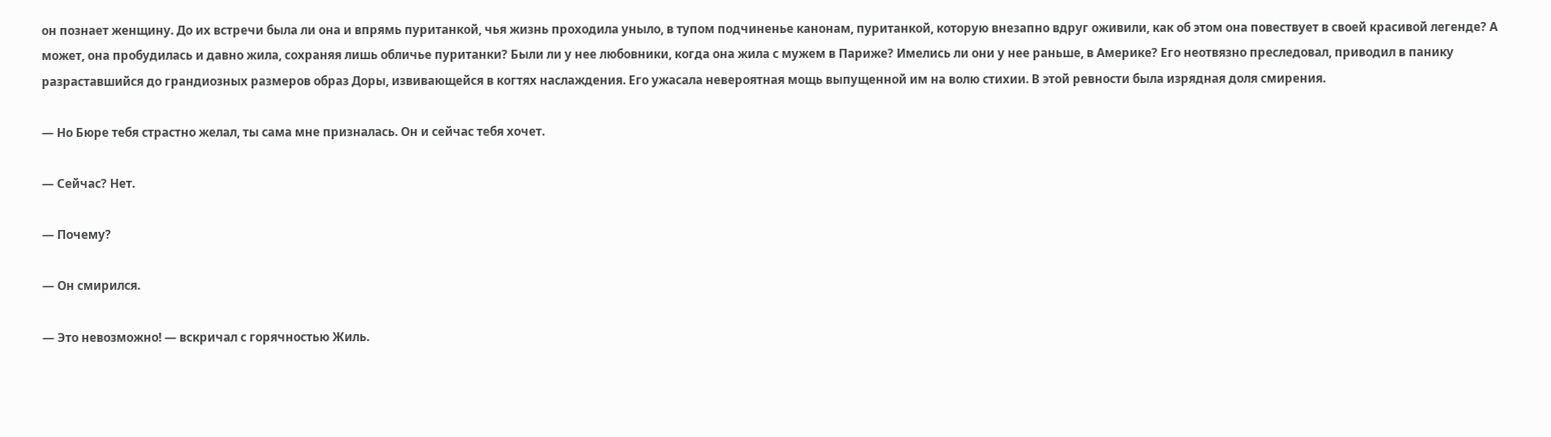он познает женщину. До их встречи была ли она и впрямь пуританкой, чья жизнь проходила уныло, в тупом подчиненье канонам, пуританкой, которую внезапно вдруг оживили, как об этом она повествует в своей красивой легенде? А может, она пробудилась и давно жила, сохраняя лишь обличье пуританки? Были ли у нее любовники, когда она жила с мужем в Париже? Имелись ли они у нее раньше, в Америке? Его неотвязно преследовал, приводил в панику разраставшийся до грандиозных размеров образ Доры, извивающейся в когтях наслаждения. Его ужасала невероятная мощь выпущенной им на волю стихии. В этой ревности была изрядная доля смирения.

— Но Бюре тебя страстно желал, ты сама мне призналась. Он и сейчас тебя хочет.

— Сейчас? Нет.

— Почему?

— Он смирился.

— Это невозможно! — вскричал с горячностью Жиль.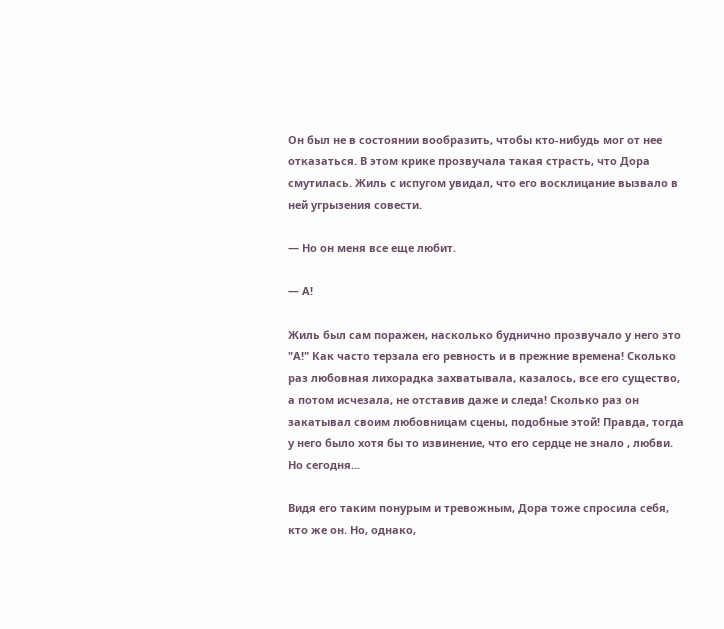Он был не в состоянии вообразить, чтобы кто-нибудь мог от нее отказаться. В этом крике прозвучала такая страсть, что Дора смутилась. Жиль с испугом увидал, что его восклицание вызвало в ней угрызения совести.

— Но он меня все еще любит.

— А!

Жиль был сам поражен, насколько буднично прозвучало у него это "А!" Как часто терзала его ревность и в прежние времена! Сколько раз любовная лихорадка захватывала, казалось, все его существо, а потом исчезала, не отставив даже и следа! Сколько раз он закатывал своим любовницам сцены, подобные этой! Правда, тогда у него было хотя бы то извинение, что его сердце не знало , любви. Но сегодня...

Видя его таким понурым и тревожным, Дора тоже спросила себя, кто же он. Но, однако,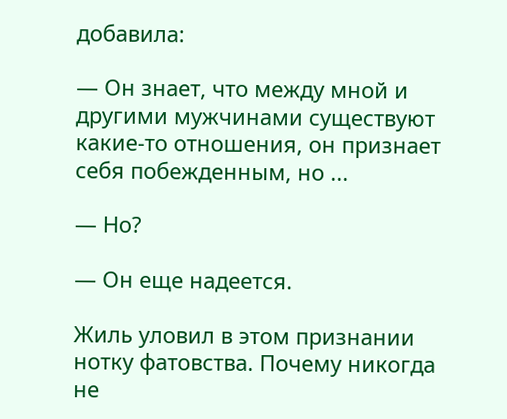добавила:

— Он знает, что между мной и другими мужчинами существуют какие-то отношения, он признает себя побежденным, но ...

— Но?

— Он еще надеется.

Жиль уловил в этом признании нотку фатовства. Почему никогда не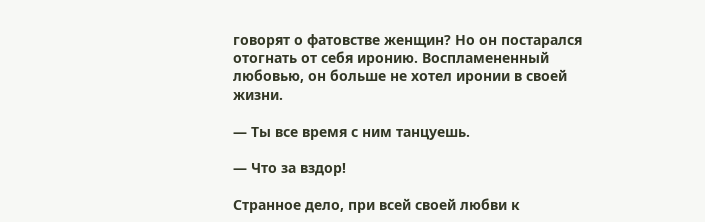говорят о фатовстве женщин? Но он постарался отогнать от себя иронию. Воспламененный любовью, он больше не хотел иронии в своей жизни.

— Ты все время с ним танцуешь.

— Что за вздор!

Странное дело, при всей своей любви к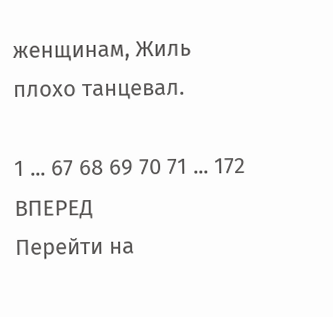женщинам, Жиль плохо танцевал.

1 ... 67 68 69 70 71 ... 172 ВПЕРЕД
Перейти на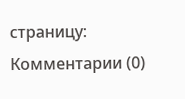страницу:
Комментарии (0)